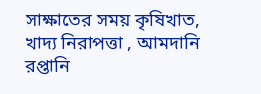সাক্ষাতের সময় কৃষিখাত, খাদ্য নিরাপত্তা , আমদানি রপ্তানি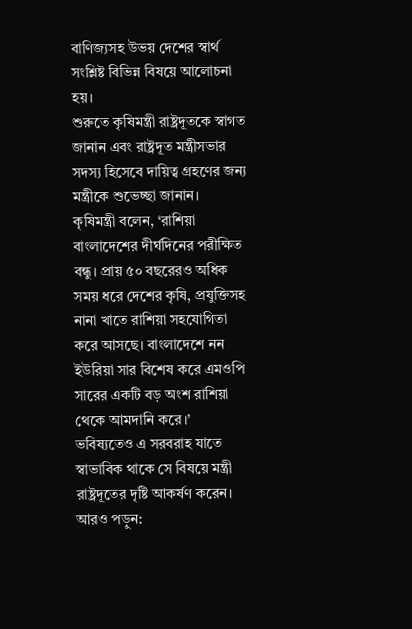বাণিজ্যসহ উভয় দেশের স্বার্থ সংশ্লিষ্ট বিভিন্ন বিষয়ে আলোচনা হয়।
শুরুতে কৃষিমন্ত্রী রাষ্ট্রদূতকে স্বাগত জানান এবং রাষ্ট্রদূত মন্ত্রীসভার সদস্য হিসেবে দায়িত্ব গ্রহণের জন্য মন্ত্রীকে শুভেচ্ছা জানান।
কৃষিমন্ত্রী বলেন, ‘রাশিয়া বাংলাদেশের দীর্ঘদিনের পরীক্ষিত বন্ধু। প্রায় ৫০ বছরেরও অধিক সময় ধরে দেশের কৃষি, প্রযুক্তিসহ নানা খাতে রাশিয়া সহযোগিতা করে আসছে। বাংলাদেশে নন ইউরিয়া সার বিশেষ করে এমওপি সারের একটি বড় অংশ রাশিয়া থেকে আমদানি করে।’
ভবিষ্যতেও এ সরবরাহ যাতে স্বাভাবিক থাকে সে বিষয়ে মন্ত্রী রাষ্ট্রদূতের দৃষ্টি আকর্ষণ করেন।
আরও পড়ুন: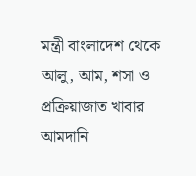মন্ত্রী বাংলাদেশ থেকে আলু, আম, শসা ও প্রক্রিয়াজাত খাবার আমদানি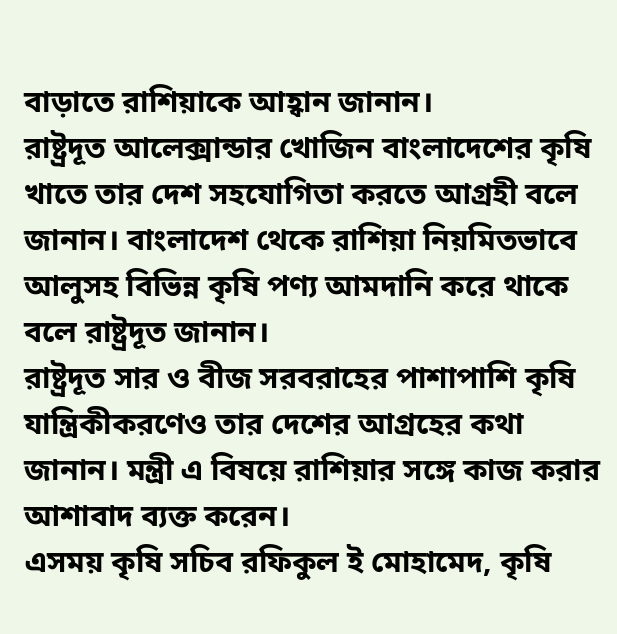বাড়াতে রাশিয়াকে আহ্বান জানান।
রাষ্ট্রদূত আলেক্সান্ডার খোজিন বাংলাদেশের কৃষি খাতে তার দেশ সহযোগিতা করতে আগ্রহী বলে জানান। বাংলাদেশ থেকে রাশিয়া নিয়মিতভাবে আলুসহ বিভিন্ন কৃষি পণ্য আমদানি করে থাকে বলে রাষ্ট্রদূত জানান।
রাষ্ট্রদূত সার ও বীজ সরবরাহের পাশাপাশি কৃষি যান্ত্রিকীকরণেও তার দেশের আগ্রহের কথা জানান। মন্ত্রী এ বিষয়ে রাশিয়ার সঙ্গে কাজ করার আশাবাদ ব্যক্ত করেন।
এসময় কৃষি সচিব রফিকুল ই মোহামেদ, কৃষি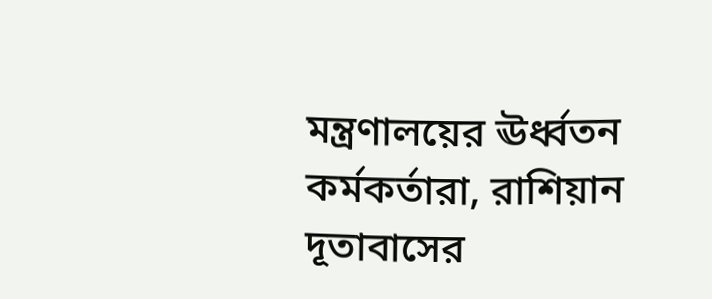মন্ত্রণালয়ের ঊর্ধ্বতন কর্মকর্তারা, রাশিয়ান দূতাবাসের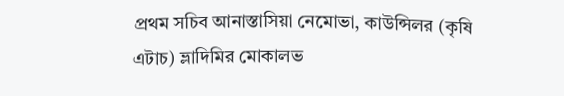প্রথম সচিব আনাস্তাসিয়া নেমোভা, কাউন্সিলর (কৃষি এটাচ) ভ্লাদিমির মোকালভ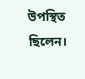উপস্থিত ছিলেন।